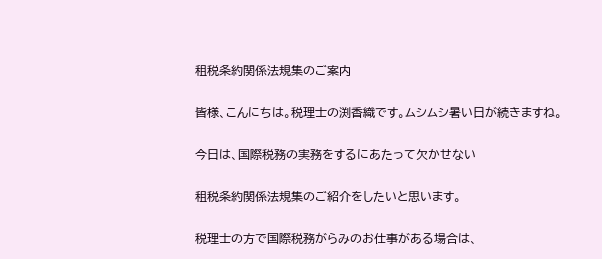租税条約関係法規集のご案内

皆様、こんにちは。税理士の渕香織です。ムシムシ暑い日が続きますね。

今日は、国際税務の実務をするにあたって欠かせない

租税条約関係法規集のご紹介をしたいと思います。

税理士の方で国際税務がらみのお仕事がある場合は、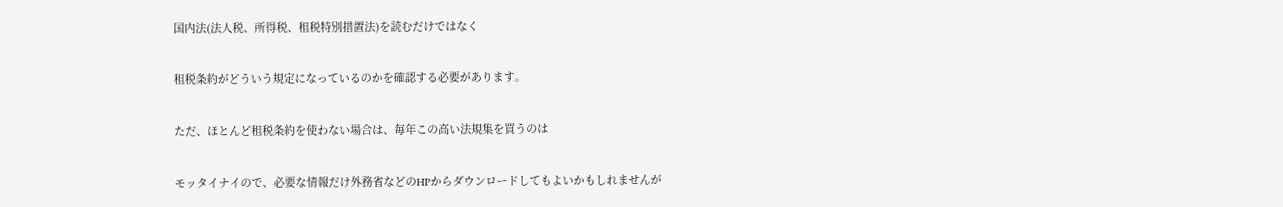国内法(法人税、所得税、租税特別措置法)を読むだけではなく

租税条約がどういう規定になっているのかを確認する必要があります。

ただ、ほとんど租税条約を使わない場合は、毎年この高い法規集を買うのは

モッタイナイので、必要な情報だけ外務省などのHPからダウンロードしてもよいかもしれませんが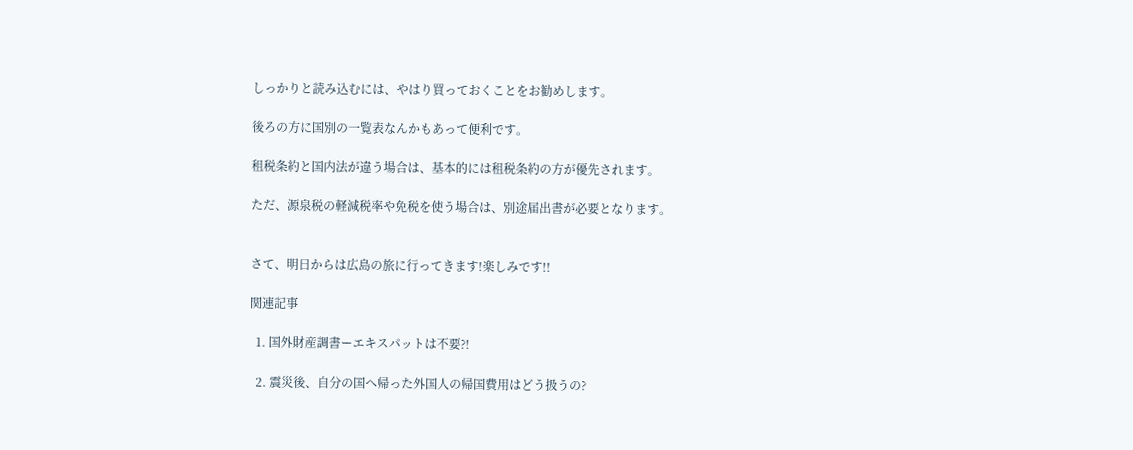しっかりと読み込むには、やはり買っておくことをお勧めします。

後ろの方に国別の一覧表なんかもあって便利です。

租税条約と国内法が違う場合は、基本的には租税条約の方が優先されます。

ただ、源泉税の軽減税率や免税を使う場合は、別途届出書が必要となります。


さて、明日からは広島の旅に行ってきます!楽しみです!!

関連記事

  1. 国外財産調書ーエキスパットは不要?!

  2. 震災後、自分の国へ帰った外国人の帰国費用はどう扱うの?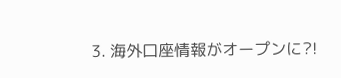3. 海外口座情報がオープンに?!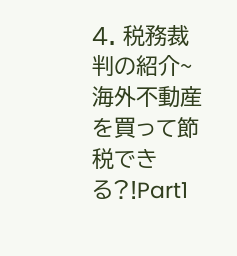4. 税務裁判の紹介~海外不動産を買って節税できる?!Part1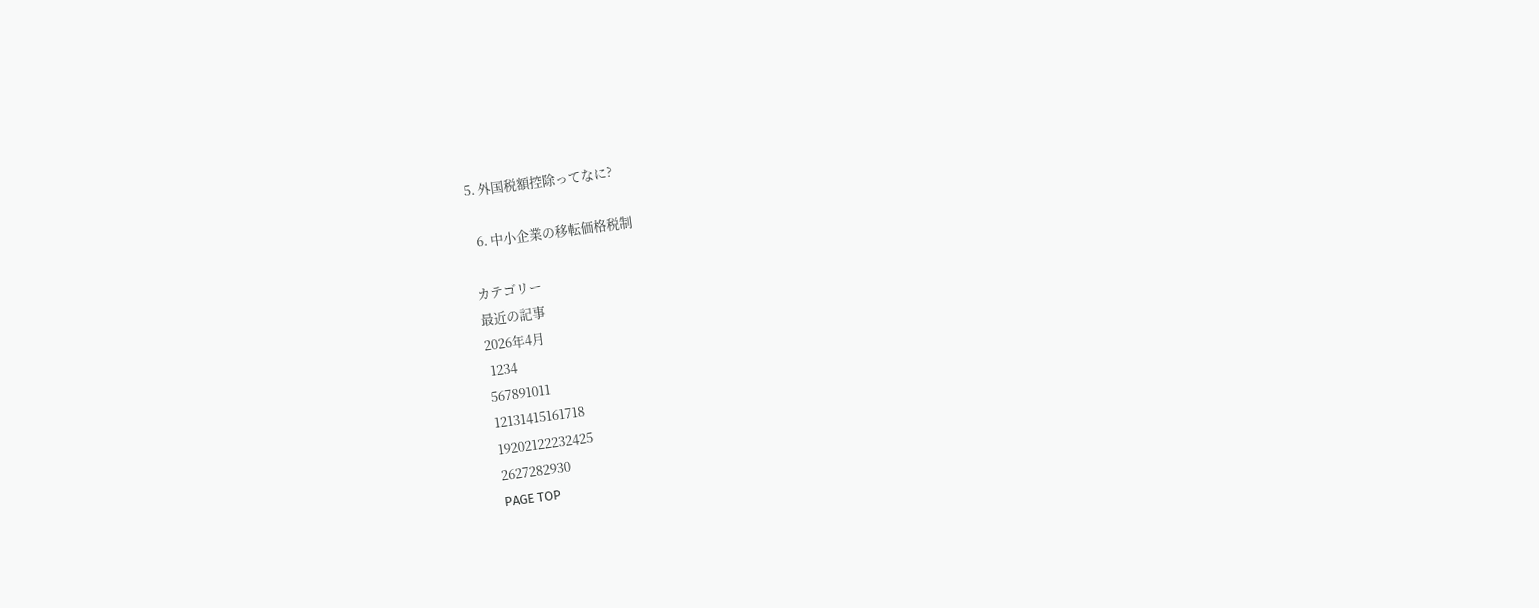5. 外国税額控除ってなに?

  6. 中小企業の移転価格税制

カテゴリー
最近の記事
2026年4月
 1234
567891011
12131415161718
19202122232425
2627282930
PAGE TOP